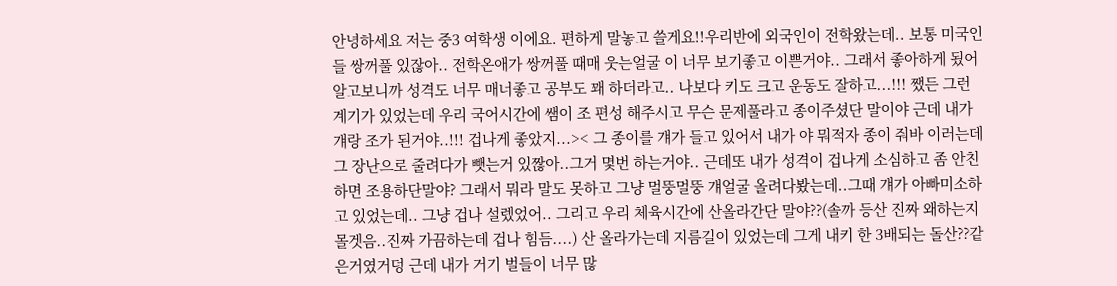안녕하세요 저는 중3 여학생 이에요. 편하게 말놓고 쓸게요!!우리반에 외국인이 전학왔는데.. 보통 미국인들 쌍꺼풀 있잖아.. 전학온애가 쌍꺼풀 때매 웃는얼굴 이 너무 보기좋고 이쁜거야.. 그래서 좋아하게 됬어 알고보니까 성격도 너무 매너좋고 공부도 꽤 하더라고.. 나보다 키도 크고 운동도 잘하고...!!! 쨌든 그런 계기가 있었는데 우리 국어시간에 쌤이 조 편성 해주시고 무슨 문제풀라고 종이주셨단 말이야 근데 내가 걔랑 조가 된거야..!!! 겁나게 좋았지...>< 그 종이를 걔가 들고 있어서 내가 야 뭐적자 종이 줘바 이러는데 그 장난으로 줄려다가 뺏는거 있짢아..그거 몇번 하는거야.. 근데또 내가 성격이 겁나게 소심하고 좀 안친하면 조용하단말야? 그래서 뭐라 말도 못하고 그냥 멀뚱멀뚱 걔얼굴 올려다봤는데..그때 걔가 아빠미소하고 있었는데.. 그냥 겁나 설렜었어.. 그리고 우리 체육시간에 산올라간단 말야??(솔까 등산 진짜 왜하는지 몰겟음..진짜 가끔하는데 겁나 힘듬....) 산 올라가는데 지름길이 있었는데 그게 내키 한 3배되는 돌산??같은거였거덩 근데 내가 거기 벌들이 너무 많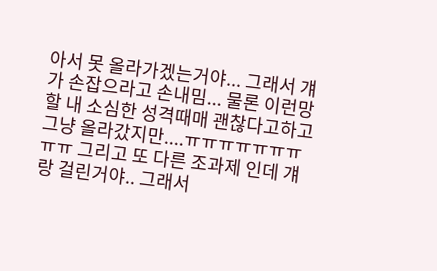아서 못 올라가겠는거야... 그래서 걔가 손잡으라고 손내밈... 물론 이런망할 내 소심한 성격때매 괜찮다고하고 그냥 올라갔지만....ㅠㅠㅠㅠㅠㅠㅠㅠㅠ 그리고 또 다른 조과제 인데 걔랑 걸린거야.. 그래서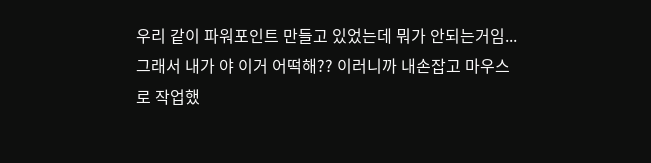우리 같이 파워포인트 만들고 있었는데 뭐가 안되는거임... 그래서 내가 야 이거 어떡해?? 이러니까 내손잡고 마우스로 작업했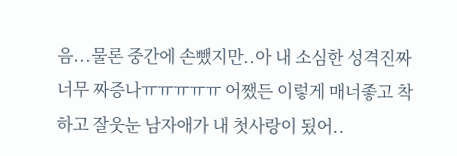음...물론 중간에 손뺐지만..아 내 소심한 성격진짜 너무 짜증나ㅠㅠㅠㅠㅠ 어쨌든 이렇게 매너좋고 착하고 잘웃눈 남자애가 내 첫사랑이 됬어..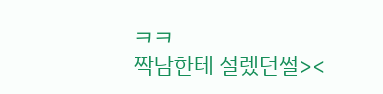ㅋㅋ
짝남한테 설렜던썰><